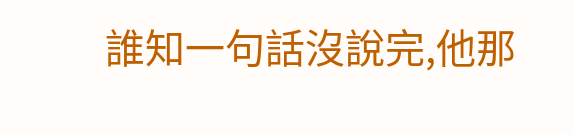誰知一句話沒說完,他那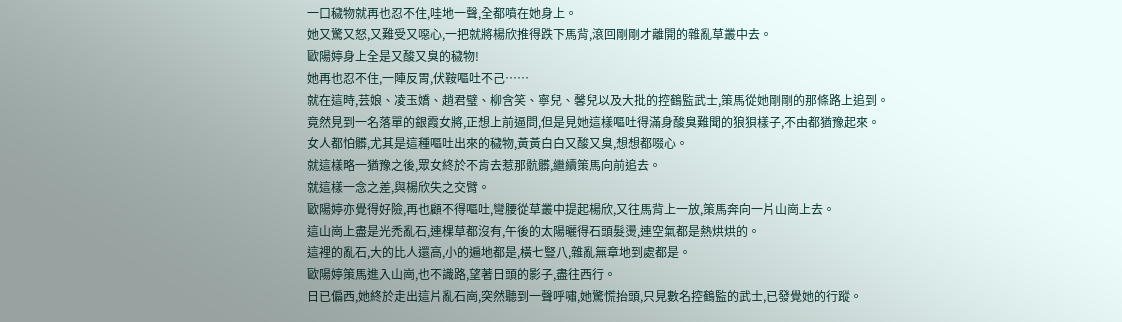一口穢物就再也忍不住,哇地一聲,全都噴在她身上。
她又驚又怒,又難受又噁心,一把就將楊欣推得跌下馬背,滾回剛剛才離開的雜亂草叢中去。
歐陽婷身上全是又酸又臭的穢物!
她再也忍不住,一陣反胃,伏鞍嘔吐不己……
就在這時,芸娘、凌玉嬌、趙君璧、柳含笑、寧兒、馨兒以及大批的控鶴監武士,策馬從她剛剛的那條路上追到。
竟然見到一名落單的銀霞女將,正想上前逼問,但是見她這樣嘔吐得滿身酸臭難聞的狼狽樣子,不由都猶豫起來。
女人都怕髒,尤其是這種嘔吐出來的穢物,黃黃白白又酸又臭,想想都啜心。
就這樣略一猶豫之後,眾女終於不肯去惹那骯髒,繼續策馬向前追去。
就這樣一念之差,與楊欣失之交臂。
歐陽婷亦覺得好險,再也顧不得嘔吐,彎腰從草叢中提起楊欣,又往馬背上一放,策馬奔向一片山崗上去。
這山崗上盡是光禿亂石,連棵草都沒有,午後的太陽曬得石頭髮燙,連空氣都是熱烘烘的。
這裡的亂石,大的比人還高,小的遍地都是,橫七豎八,雜亂無章地到處都是。
歐陽婷策馬進入山崗,也不識路,望著日頭的影子,盡往西行。
日已偏西,她終於走出這片亂石崗,突然聽到一聲呼嘯,她驚慌抬頭,只見數名控鶴監的武士,已發覺她的行蹤。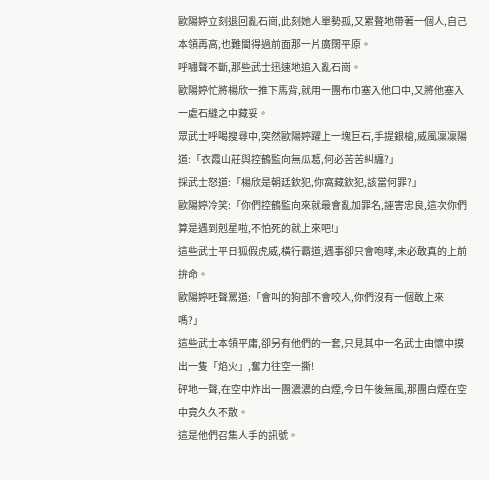歐陽婷立刻退回亂石崗,此刻她人單勢孤,又累聱地帶著一個人,自己本領再高,也難閩得過前面那一片廣闊平原。
呼嘯聲不斷,那些武士迅速地追入亂石崗。
歐陽婷忙將楊欣一推下馬背,就用一團布巾塞入他口中,又將他塞入一處石縫之中藏妥。
眾武士呼喝搜尋中,突然歐陽婷躍上一塊巨石,手提銀槍,威風凜凜陽道:「衣霞山莊與控鶴監向無瓜葛,何必苦苦糾纏?」
採武士怒道:「楊欣是朝廷欽犯,你窩藏欽犯,該當何罪?」
歐陽婷冷笑:「你們控鶴監向來就最會亂加罪名,誣害忠良,這次你們算是遇到剋星啦,不怕死的就上來吧!」
這些武士平日狐假虎威,橫行霸道,遇事卻只會咆哮,未必敢真的上前拚命。
歐陽婷呸聲罵道:「會叫的狗部不會咬人,你們沒有一個敢上來嗎?」
這些武士本領平庸,卻另有他們的一套,只見其中一名武士由懷中摸出一隻「焰火」,奮力往空一撕!
砰地一聲,在空中炸出一團濃濃的白煙,今日午後無風,那團白煙在空中竟久久不散。
這是他們召集人手的訊號。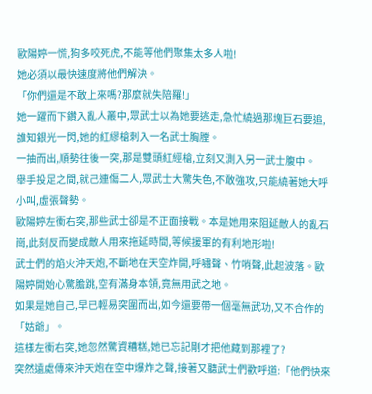歐陽婷一慌,狗多咬死虎,不能等他們聚集太多人啦!
她必須以最快速度將他們解決。
「你們還是不敢上來嗎?那麼就失陪羅!」
她一躍而下鑽入亂人叢中,眾武士以為她要逃走,急忙繞過那塊巨石要追,誰知銀光一閃,她的紅繆槍刺入一名武士胸膛。
一抽而出,順勢往後一突,那是雙頭紅經槍,立刻又測入另一武士腹中。
舉手投足之間,就己連傷二人,眾武士大驚失色,不敢強攻,只能繞著她大呼小叫,虛張聲勢。
歐陽婷左衝右突,那些武士卻是不正面接戰。本是她用來阻延敵人的亂石崗,此刻反而變成敵人用來拖延時間,等候援軍的有利地形啦!
武士們的焰火沖天炮,不斷地在天空炸開,呼嘯聲、竹哨聲,此起波落。歐陽婷開始心驚膽跳,空有滿身本領,竟無用武之地。
如果是她自己,早已輕易突圍而出,如今還要帶一個毫無武功,又不合作的「姑爺」。
這樣左衝右突,她忽然驚資糟糕,她已忘記剛才把他藏到那裡了?
突然遠處傳來沖天炮在空中爆炸之聲,接著又聽武士們歡呼道:「他們快來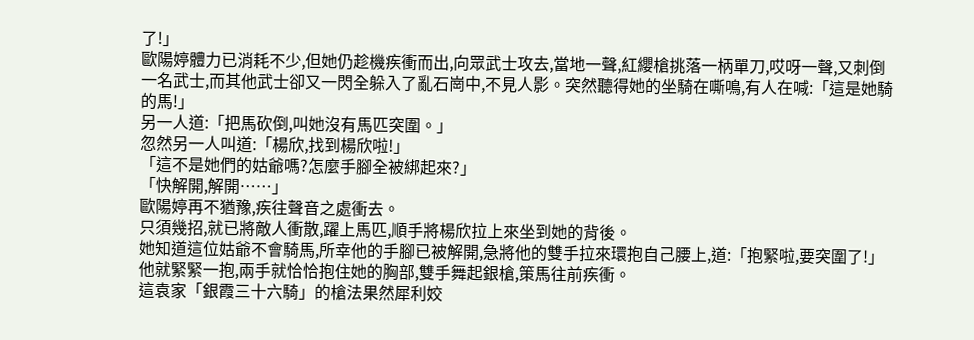了!」
歐陽婷體力已消耗不少,但她仍趁機疾衝而出,向眾武士攻去,當地一聲,紅纓槍挑落一柄單刀,哎呀一聲,又刺倒一名武士,而其他武士卻又一閃全躲入了亂石崗中,不見人影。突然聽得她的坐騎在嘶鳴,有人在喊:「這是她騎的馬!」
另一人道:「把馬砍倒,叫她沒有馬匹突圍。」
忽然另一人叫道:「楊欣,找到楊欣啦!」
「這不是她們的姑爺嗎?怎麼手腳全被綁起來?」
「快解開,解開……」
歐陽婷再不猶豫,疾往聲音之處衝去。
只須幾招,就已將敵人衝散,躍上馬匹,順手將楊欣拉上來坐到她的背後。
她知道這位姑爺不會騎馬,所幸他的手腳已被解開,急將他的雙手拉來環抱自己腰上,道:「抱緊啦,要突圍了!」
他就緊緊一抱,兩手就恰恰抱住她的胸部,雙手舞起銀槍,策馬往前疾衝。
這袁家「銀霞三十六騎」的槍法果然犀利姣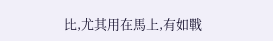比,尤其用在馬上,有如戰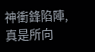神衝鋒陷陣,真是所向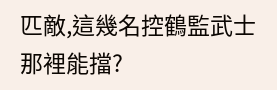匹敵,這幾名控鶴監武士那裡能擋?